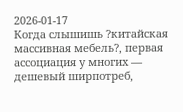2026-01-17
Когда слышишь ?китайская массивная мебель?, первая ассоциация у многих — дешевый ширпотреб,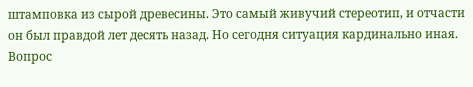штамповка из сырой древесины. Это самый живучий стереотип, и отчасти он был правдой лет десять назад. Но сегодня ситуация кардинально иная. Вопрос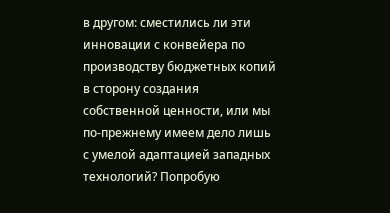в другом: сместились ли эти инновации с конвейера по производству бюджетных копий в сторону создания собственной ценности, или мы по-прежнему имеем дело лишь с умелой адаптацией западных технологий? Попробую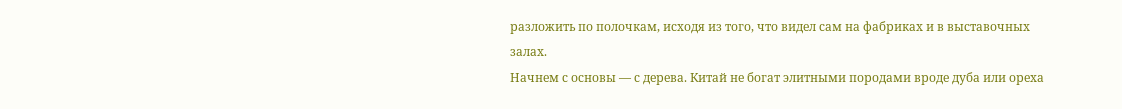разложить по полочкам, исходя из того, что видел сам на фабриках и в выставочных залах.
Начнем с основы — с дерева. Китай не богат элитными породами вроде дуба или ореха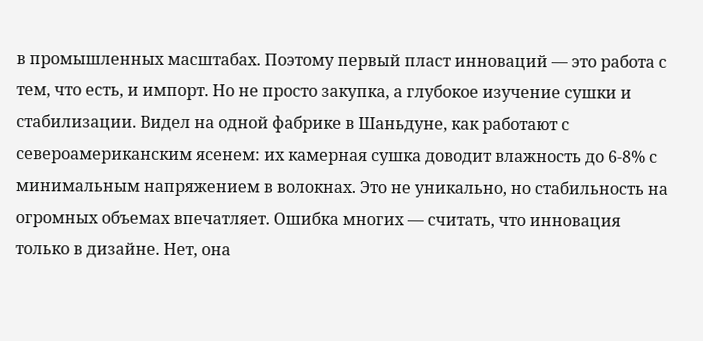в промышленных масштабах. Поэтому первый пласт инноваций — это работа с тем, что есть, и импорт. Но не просто закупка, а глубокое изучение сушки и стабилизации. Видел на одной фабрике в Шаньдуне, как работают с североамериканским ясенем: их камерная сушка доводит влажность до 6-8% с минимальным напряжением в волокнах. Это не уникально, но стабильность на огромных объемах впечатляет. Ошибка многих — считать, что инновация только в дизайне. Нет, она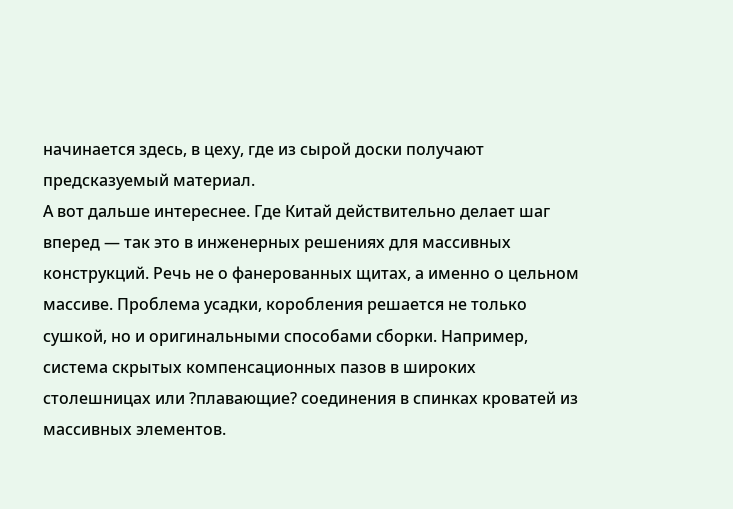начинается здесь, в цеху, где из сырой доски получают предсказуемый материал.
А вот дальше интереснее. Где Китай действительно делает шаг вперед — так это в инженерных решениях для массивных конструкций. Речь не о фанерованных щитах, а именно о цельном массиве. Проблема усадки, коробления решается не только сушкой, но и оригинальными способами сборки. Например, система скрытых компенсационных пазов в широких столешницах или ?плавающие? соединения в спинках кроватей из массивных элементов.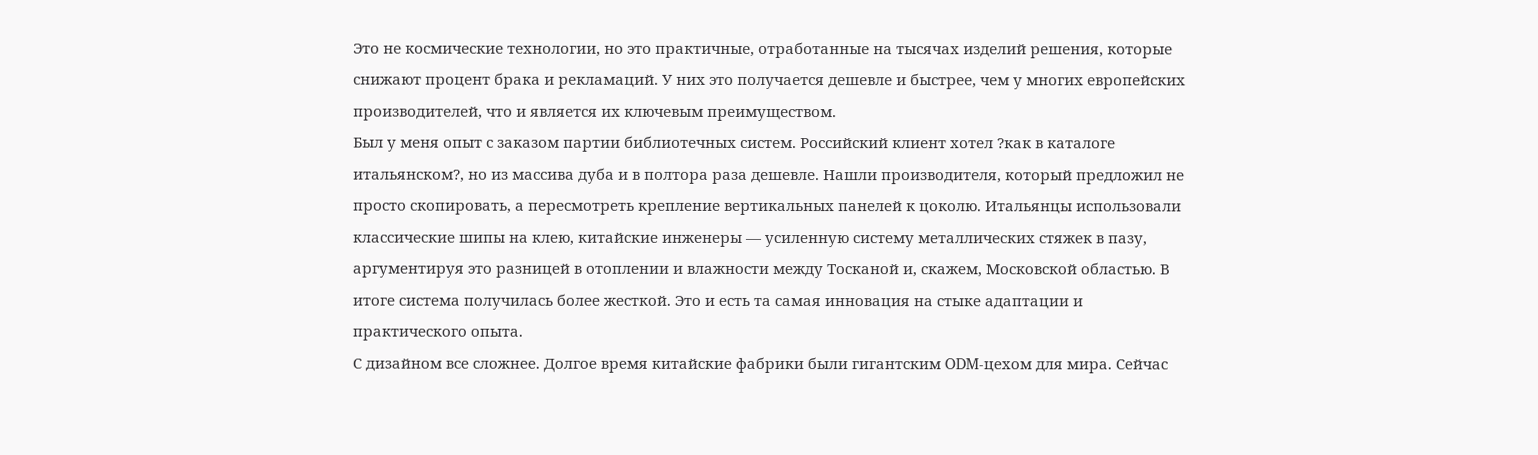Это не космические технологии, но это практичные, отработанные на тысячах изделий решения, которые снижают процент брака и рекламаций. У них это получается дешевле и быстрее, чем у многих европейских производителей, что и является их ключевым преимуществом.
Был у меня опыт с заказом партии библиотечных систем. Российский клиент хотел ?как в каталоге итальянском?, но из массива дуба и в полтора раза дешевле. Нашли производителя, который предложил не просто скопировать, а пересмотреть крепление вертикальных панелей к цоколю. Итальянцы использовали классические шипы на клею, китайские инженеры — усиленную систему металлических стяжек в пазу, аргументируя это разницей в отоплении и влажности между Тосканой и, скажем, Московской областью. В итоге система получилась более жесткой. Это и есть та самая инновация на стыке адаптации и практического опыта.
С дизайном все сложнее. Долгое время китайские фабрики были гигантским ODM-цехом для мира. Сейчас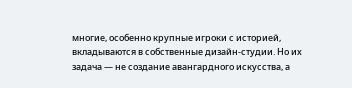многие, особенно крупные игроки с историей, вкладываются в собственные дизайн-студии. Но их задача — не создание авангардного искусства, а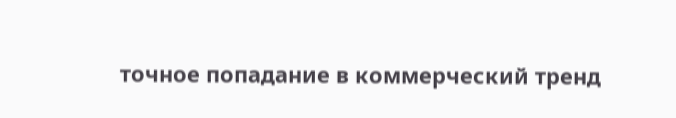точное попадание в коммерческий тренд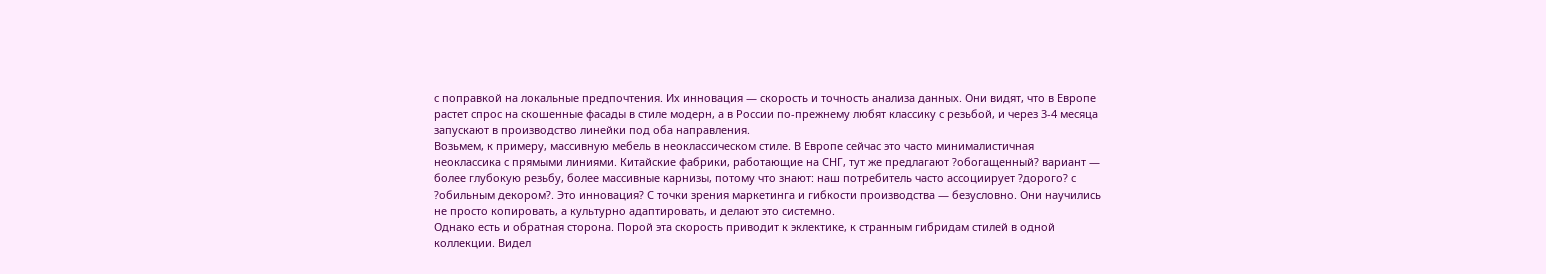с поправкой на локальные предпочтения. Их инновация — скорость и точность анализа данных. Они видят, что в Европе растет спрос на скошенные фасады в стиле модерн, а в России по-прежнему любят классику с резьбой, и через 3-4 месяца запускают в производство линейки под оба направления.
Возьмем, к примеру, массивную мебель в неоклассическом стиле. В Европе сейчас это часто минималистичная неоклассика с прямыми линиями. Китайские фабрики, работающие на СНГ, тут же предлагают ?обогащенный? вариант — более глубокую резьбу, более массивные карнизы, потому что знают: наш потребитель часто ассоциирует ?дорого? с ?обильным декором?. Это инновация? С точки зрения маркетинга и гибкости производства — безусловно. Они научились не просто копировать, а культурно адаптировать, и делают это системно.
Однако есть и обратная сторона. Порой эта скорость приводит к эклектике, к странным гибридам стилей в одной коллекции. Видел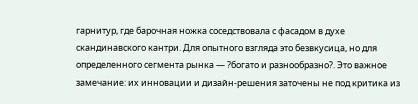гарнитур, где барочная ножка соседствовала с фасадом в духе скандинавского кантри. Для опытного взгляда это безвкусица, но для определенного сегмента рынка — ?богато и разнообразно?. Это важное замечание: их инновации и дизайн-решения заточены не под критика из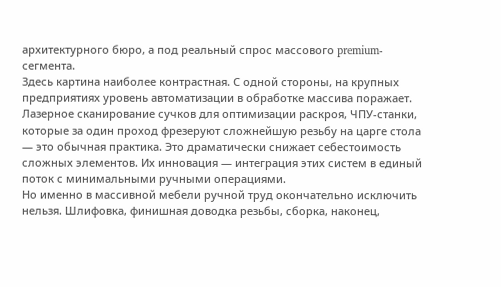архитектурного бюро, а под реальный спрос массового premium-сегмента.
Здесь картина наиболее контрастная. С одной стороны, на крупных предприятиях уровень автоматизации в обработке массива поражает. Лазерное сканирование сучков для оптимизации раскроя, ЧПУ-станки, которые за один проход фрезеруют сложнейшую резьбу на царге стола — это обычная практика. Это драматически снижает себестоимость сложных элементов. Их инновация — интеграция этих систем в единый поток с минимальными ручными операциями.
Но именно в массивной мебели ручной труд окончательно исключить нельзя. Шлифовка, финишная доводка резьбы, сборка, наконец,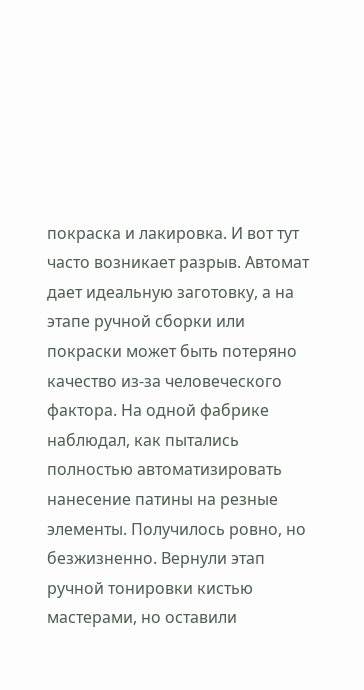покраска и лакировка. И вот тут часто возникает разрыв. Автомат дает идеальную заготовку, а на этапе ручной сборки или покраски может быть потеряно качество из-за человеческого фактора. На одной фабрике наблюдал, как пытались полностью автоматизировать нанесение патины на резные элементы. Получилось ровно, но безжизненно. Вернули этап ручной тонировки кистью мастерами, но оставили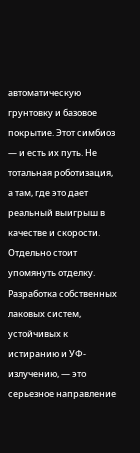автоматическую грунтовку и базовое покрытие. Этот симбиоз — и есть их путь. Не тотальная роботизация, а там, где это дает реальный выигрыш в качестве и скорости.
Отдельно стоит упомянуть отделку. Разработка собственных лаковых систем, устойчивых к истиранию и УФ-излучению, — это серьезное направление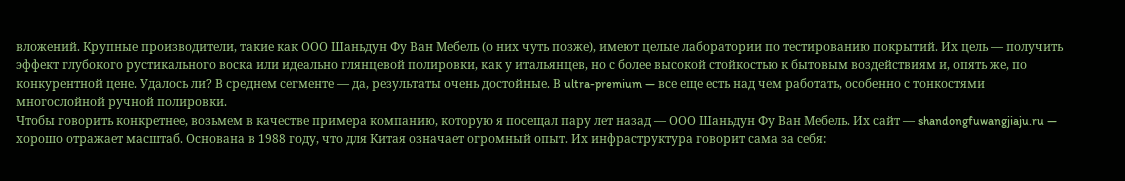вложений. Крупные производители, такие как ООО Шаньдун Фу Ван Мебель (о них чуть позже), имеют целые лаборатории по тестированию покрытий. Их цель — получить эффект глубокого рустикального воска или идеально глянцевой полировки, как у итальянцев, но с более высокой стойкостью к бытовым воздействиям и, опять же, по конкурентной цене. Удалось ли? В среднем сегменте — да, результаты очень достойные. В ultra-premium — все еще есть над чем работать, особенно с тонкостями многослойной ручной полировки.
Чтобы говорить конкретнее, возьмем в качестве примера компанию, которую я посещал пару лет назад — ООО Шаньдун Фу Ван Мебель. Их сайт — shandongfuwangjiaju.ru — хорошо отражает масштаб. Основана в 1988 году, что для Китая означает огромный опыт. Их инфраструктура говорит сама за себя: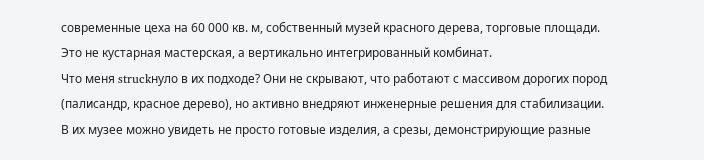современные цеха на 60 000 кв. м, собственный музей красного дерева, торговые площади. Это не кустарная мастерская, а вертикально интегрированный комбинат.
Что меня struckнуло в их подходе? Они не скрывают, что работают с массивом дорогих пород (палисандр, красное дерево), но активно внедряют инженерные решения для стабилизации. В их музее можно увидеть не просто готовые изделия, а срезы, демонстрирующие разные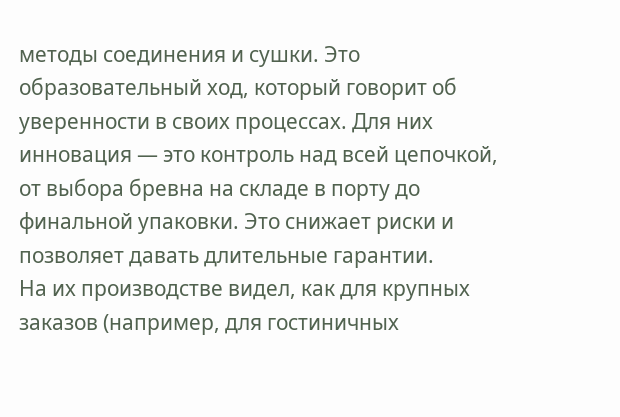методы соединения и сушки. Это образовательный ход, который говорит об уверенности в своих процессах. Для них инновация — это контроль над всей цепочкой, от выбора бревна на складе в порту до финальной упаковки. Это снижает риски и позволяет давать длительные гарантии.
На их производстве видел, как для крупных заказов (например, для гостиничных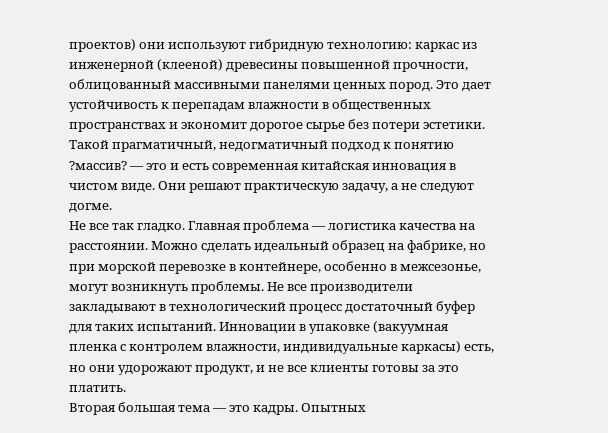проектов) они используют гибридную технологию: каркас из инженерной (клееной) древесины повышенной прочности, облицованный массивными панелями ценных пород. Это дает устойчивость к перепадам влажности в общественных пространствах и экономит дорогое сырье без потери эстетики. Такой прагматичный, недогматичный подход к понятию ?массив? — это и есть современная китайская инновация в чистом виде. Они решают практическую задачу, а не следуют догме.
Не все так гладко. Главная проблема — логистика качества на расстоянии. Можно сделать идеальный образец на фабрике, но при морской перевозке в контейнере, особенно в межсезонье, могут возникнуть проблемы. Не все производители закладывают в технологический процесс достаточный буфер для таких испытаний. Инновации в упаковке (вакуумная пленка с контролем влажности, индивидуальные каркасы) есть, но они удорожают продукт, и не все клиенты готовы за это платить.
Вторая большая тема — это кадры. Опытных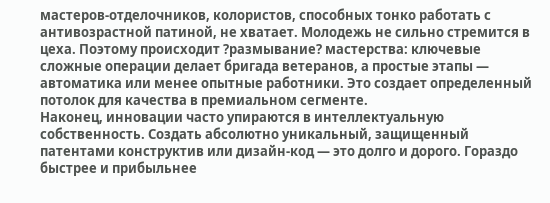мастеров-отделочников, колористов, способных тонко работать с антивозрастной патиной, не хватает. Молодежь не сильно стремится в цеха. Поэтому происходит ?размывание? мастерства: ключевые сложные операции делает бригада ветеранов, а простые этапы — автоматика или менее опытные работники. Это создает определенный потолок для качества в премиальном сегменте.
Наконец, инновации часто упираются в интеллектуальную собственность. Создать абсолютно уникальный, защищенный патентами конструктив или дизайн-код — это долго и дорого. Гораздо быстрее и прибыльнее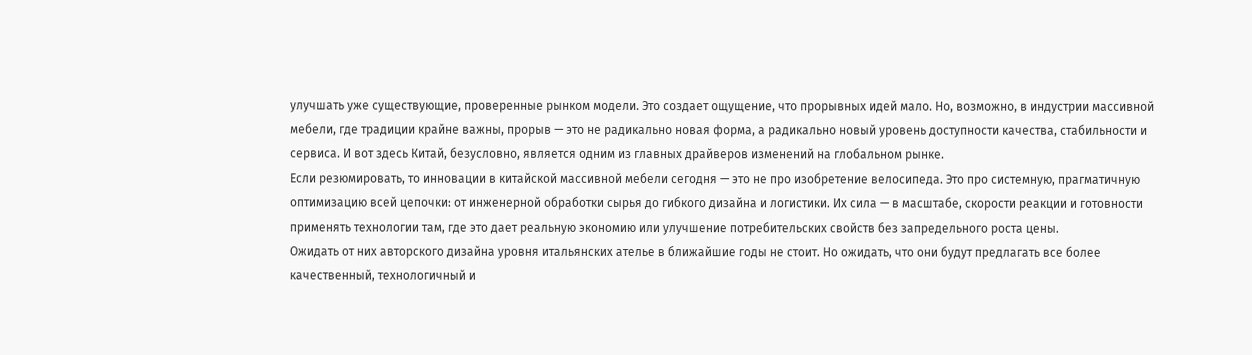улучшать уже существующие, проверенные рынком модели. Это создает ощущение, что прорывных идей мало. Но, возможно, в индустрии массивной мебели, где традиции крайне важны, прорыв — это не радикально новая форма, а радикально новый уровень доступности качества, стабильности и сервиса. И вот здесь Китай, безусловно, является одним из главных драйверов изменений на глобальном рынке.
Если резюмировать, то инновации в китайской массивной мебели сегодня — это не про изобретение велосипеда. Это про системную, прагматичную оптимизацию всей цепочки: от инженерной обработки сырья до гибкого дизайна и логистики. Их сила — в масштабе, скорости реакции и готовности применять технологии там, где это дает реальную экономию или улучшение потребительских свойств без запредельного роста цены.
Ожидать от них авторского дизайна уровня итальянских ателье в ближайшие годы не стоит. Но ожидать, что они будут предлагать все более качественный, технологичный и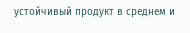устойчивый продукт в среднем и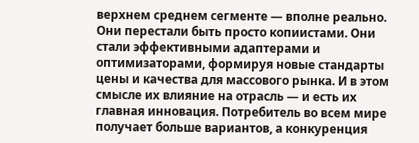верхнем среднем сегменте — вполне реально. Они перестали быть просто копиистами. Они стали эффективными адаптерами и оптимизаторами, формируя новые стандарты цены и качества для массового рынка. И в этом смысле их влияние на отрасль — и есть их главная инновация. Потребитель во всем мире получает больше вариантов, а конкуренция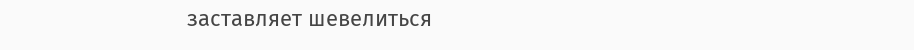заставляет шевелиться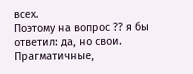всех.
Поэтому на вопрос ?? я бы ответил: да, но свои. Прагматичные,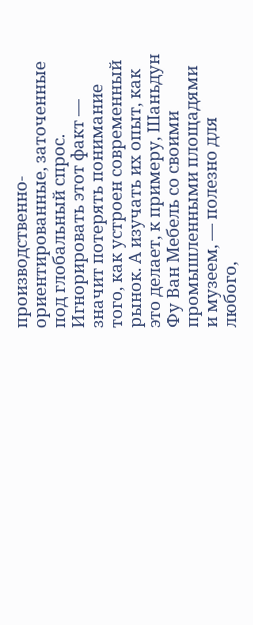производственно-ориентированные, заточенные под глобальный спрос. Игнорировать этот факт — значит потерять понимание того, как устроен современный рынок. А изучать их опыт, как это делает, к примеру, Шаньдун Фу Ван Мебель со своими промышленными площадями и музеем, — полезно для любого,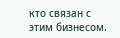кто связан с этим бизнесом.